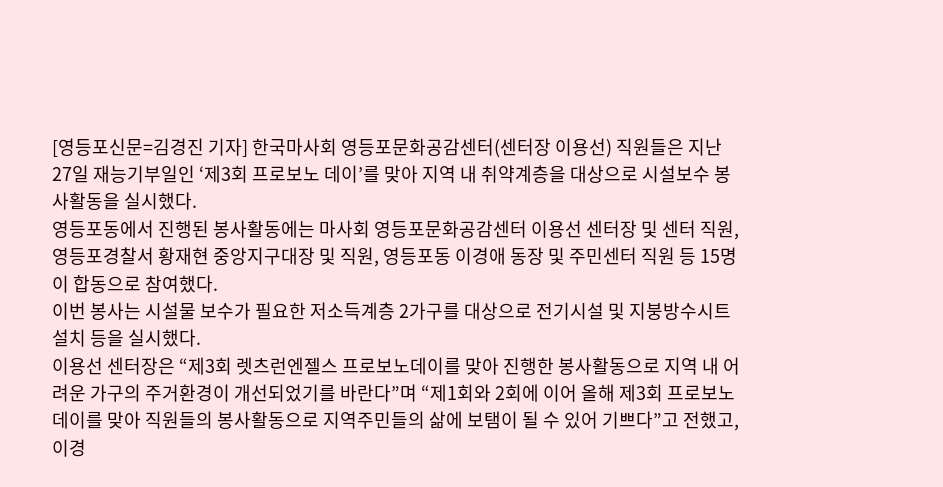[영등포신문=김경진 기자] 한국마사회 영등포문화공감센터(센터장 이용선) 직원들은 지난 27일 재능기부일인 ‘제3회 프로보노 데이’를 맞아 지역 내 취약계층을 대상으로 시설보수 봉사활동을 실시했다.
영등포동에서 진행된 봉사활동에는 마사회 영등포문화공감센터 이용선 센터장 및 센터 직원, 영등포경찰서 황재현 중앙지구대장 및 직원, 영등포동 이경애 동장 및 주민센터 직원 등 15명이 합동으로 참여했다.
이번 봉사는 시설물 보수가 필요한 저소득계층 2가구를 대상으로 전기시설 및 지붕방수시트 설치 등을 실시했다.
이용선 센터장은 “제3회 렛츠런엔젤스 프로보노데이를 맞아 진행한 봉사활동으로 지역 내 어려운 가구의 주거환경이 개선되었기를 바란다”며 “제1회와 2회에 이어 올해 제3회 프로보노데이를 맞아 직원들의 봉사활동으로 지역주민들의 삶에 보탬이 될 수 있어 기쁘다”고 전했고, 이경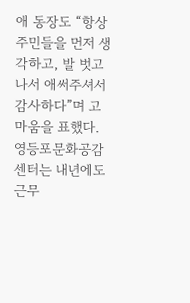애 동장도 “항상 주민들을 먼저 생각하고, 발 벗고 나서 애써주셔서 감사하다”며 고마움을 표했다.
영등포문화공감센터는 내년에도 근무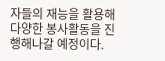자들의 재능을 활용해 다양한 봉사활동을 진행해나갈 예정이다.